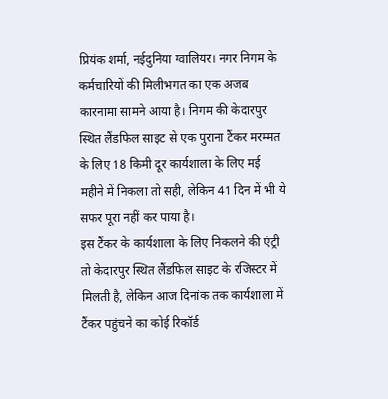प्रियंक शर्मा, नईदुनिया ग्वालियर। नगर निगम के कर्मचारियों की मिलीभगत का एक अजब कारनामा सामने आया है। निगम की केदारपुर स्थित लैंडफिल साइट से एक पुराना टैंकर मरम्मत के लिए 18 किमी दूर कार्यशाला के लिए मई महीने में निकला तो सही, लेकिन 41 दिन में भी ये सफर पूरा नहीं कर पाया है।
इस टैंकर के कार्यशाला के लिए निकलने की एंट्री तो केदारपुर स्थित लैंडफिल साइट के रजिस्टर में मिलती है, लेकिन आज दिनांक तक कार्यशाला में टैंकर पहुंचने का कोई रिकॉर्ड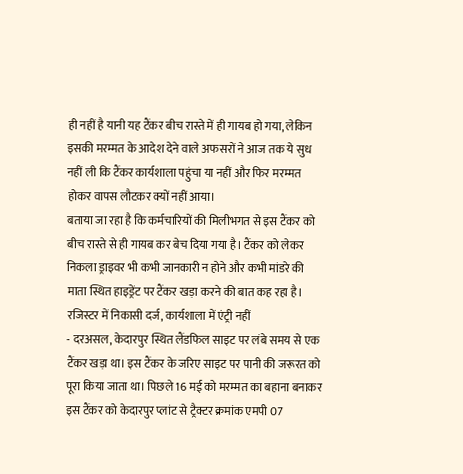ही नहीं है यानी यह टैंकर बीच रास्ते में ही गायब हो गया, लेकिन इसकी मरम्मत के आदेश देने वाले अफसरों ने आज तक ये सुध नहीं ली कि टैंकर कार्यशाला पहुंचा या नहीं और फिर मरम्मत होकर वापस लौटकर क्यों नहीं आया।
बताया जा रहा है कि कर्मचारियों की मिलीभगत से इस टैंकर को बीच रास्ते से ही गायब कर बेच दिया गया है। टैंकर को लेकर निकला ड्राइवर भी कभी जानकारी न होने और कभी मांडरे की माता स्थित हाइड्रेंट पर टैंकर खड़ा करने की बात कह रहा है।
रजिस्टर में निकासी दर्ज, कार्यशाला में एंट्री नहीं
- दरअसल, केदारपुर स्थित लैंडफिल साइट पर लंबे समय से एक टैंकर खड़ा था। इस टैंकर के जरिए साइट पर पानी की जरूरत को पूरा किया जाता था। पिछले 16 मई को मरम्मत का बहाना बनाकर इस टैंकर को केदारपुर प्लांट से ट्रैक्टर क्रमांक एमपी 07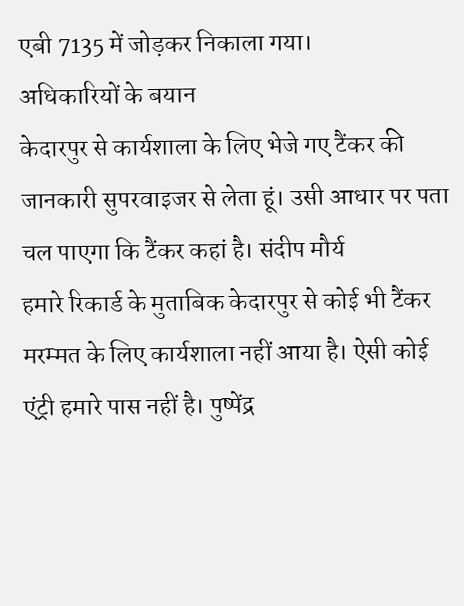एबी 7135 में जोड़कर निकाला गया।
अधिकारियों के बयान
केदारपुर से कार्यशाला के लिए भेजे गए टैंकर की जानकारी सुपरवाइजर से लेता हूं। उसी आधार पर पता चल पाएगा कि टैंकर कहां है। संदीप मौर्य
हमारे रिकार्ड के मुताबिक केदारपुर से कोई भी टैंकर मरम्मत के लिए कार्यशाला नहीं आया है। ऐसी कोई एंट्री हमारे पास नहीं है। पुष्पेंद्र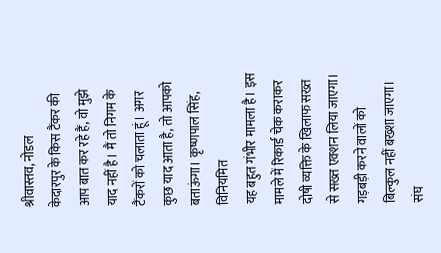श्रीवास्तव, नोडल
केदारपुर के किस टैंकर की आप बात कर रहे हैं, वो मुझे याद नहीं है। मैं तो निगम के टैंकरों को चलाता हूं। अगर कुछ याद आता है, तो आपको बताऊंगा। कृष्णपाल सिंह, विनियमित
यह बहुत गंभीर मामला है। इस मामले में रिकार्ड चेक कराकर दोषी व्यक्ति के खिलाफ सख्त से सख्त एक्शन लिया जाएगा। गड़बड़ी करने वालों को बिल्कुल नहीं बख्शा जाएगा। संघ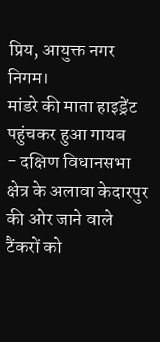प्रिय, आयुक्त नगर निगम।
मांडरे की माता हाइड्रेंट पहुंचकर हुआ गायब
- दक्षिण विधानसभा क्षेत्र के अलावा केदारपुर की ओर जाने वाले टैंकरों को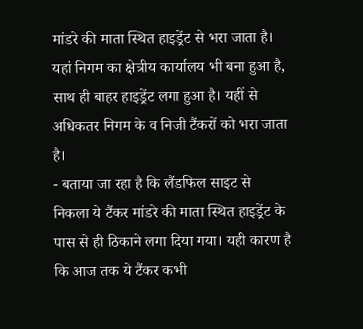मांडरे की माता स्थित हाइड्रेंट से भरा जाता है। यहां निगम का क्षेत्रीय कार्यालय भी बना हुआ है, साथ ही बाहर हाइड्रेंट लगा हुआ है। यहीं से अधिकतर निगम के व निजी टैंकरों को भरा जाता है।
- बताया जा रहा है कि लैंडफिल साइट से निकला ये टैंकर मांडरे की माता स्थित हाइड्रेंट के पास से ही ठिकाने लगा दिया गया। यही कारण है कि आज तक ये टैंकर कभी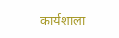कार्यशाला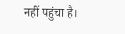नहीं पहुंचा है।